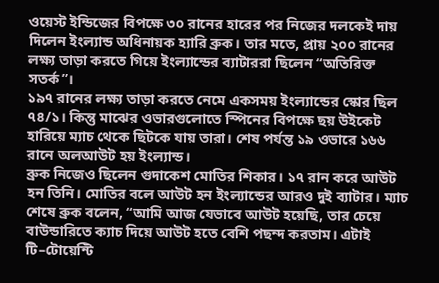ওয়েস্ট ইন্ডিজের বিপক্ষে ৩০ রানের হারের পর নিজের দলকেই দায় দিলেন ইংল্যান্ড অধিনায়ক হ্যারি ব্রুক। তার মতে, প্রায় ২০০ রানের লক্ষ্য তাড়া করতে গিয়ে ইংল্যান্ডের ব্যাটাররা ছিলেন “অতিরিক্ত সতর্ক”।
১৯৭ রানের লক্ষ্য তাড়া করতে নেমে একসময় ইংল্যান্ডের স্কোর ছিল ৭৪/১। কিন্তু মাঝের ওভারগুলোতে স্পিনের বিপক্ষে ছয় উইকেট হারিয়ে ম্যাচ থেকে ছিটকে যায় তারা। শেষ পর্যন্ত ১৯ ওভারে ১৬৬ রানে অলআউট হয় ইংল্যান্ড।
ব্রুক নিজেও ছিলেন গুদাকেশ মোতির শিকার। ১৭ রান করে আউট হন তিনি। মোতির বলে আউট হন ইংল্যান্ডের আরও দুই ব্যাটার। ম্যাচ শেষে ব্রুক বলেন, “আমি আজ যেভাবে আউট হয়েছি, তার চেয়ে বাউন্ডারিতে ক্যাচ দিয়ে আউট হতে বেশি পছন্দ করতাম। এটাই টি–টোয়েন্টি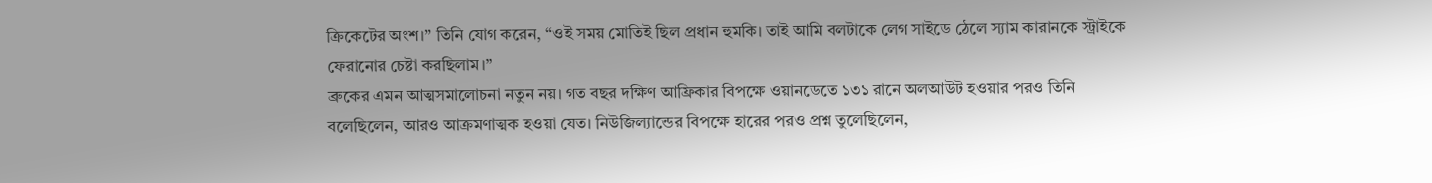ক্রিকেটের অংশ।” তিনি যোগ করেন, “ওই সময় মোতিই ছিল প্রধান হুমকি। তাই আমি বলটাকে লেগ সাইডে ঠেলে স্যাম কারানকে স্ট্রাইকে ফেরানোর চেষ্টা করছিলাম।”
ব্রুকের এমন আত্মসমালোচনা নতুন নয়। গত বছর দক্ষিণ আফ্রিকার বিপক্ষে ওয়ানডেতে ১৩১ রানে অলআউট হওয়ার পরও তিনি বলেছিলেন, আরও আক্রমণাত্মক হওয়া যেত। নিউজিল্যান্ডের বিপক্ষে হারের পরও প্রশ্ন তুলেছিলেন,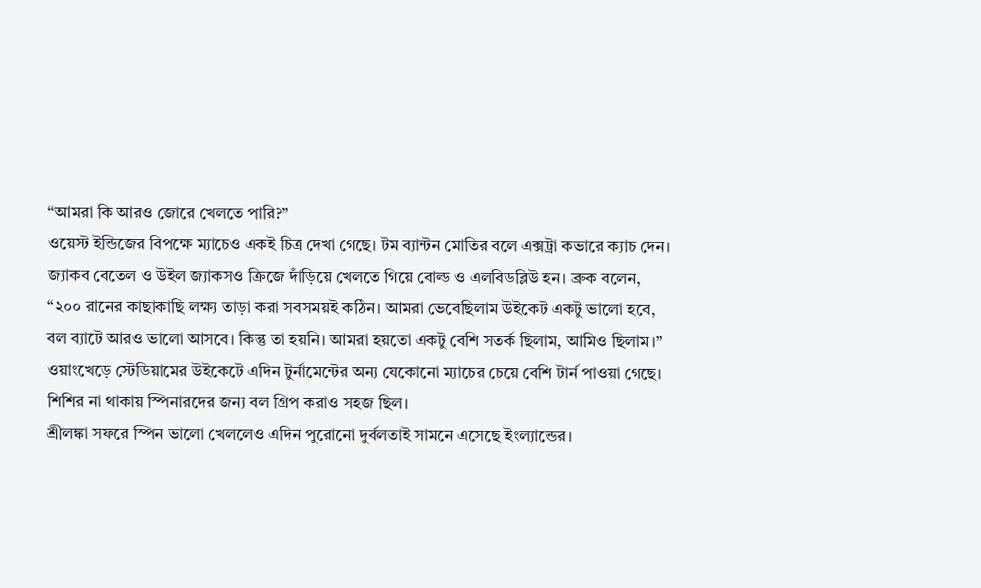“আমরা কি আরও জোরে খেলতে পারি?”
ওয়েস্ট ইন্ডিজের বিপক্ষে ম্যাচেও একই চিত্র দেখা গেছে। টম ব্যান্টন মোতির বলে এক্সট্রা কভারে ক্যাচ দেন। জ্যাকব বেতেল ও উইল জ্যাকসও ক্রিজে দাঁড়িয়ে খেলতে গিয়ে বোল্ড ও এলবিডব্লিউ হন। ব্রুক বলেন, “২০০ রানের কাছাকাছি লক্ষ্য তাড়া করা সবসময়ই কঠিন। আমরা ভেবেছিলাম উইকেট একটু ভালো হবে, বল ব্যাটে আরও ভালো আসবে। কিন্তু তা হয়নি। আমরা হয়তো একটু বেশি সতর্ক ছিলাম, আমিও ছিলাম।”
ওয়াংখেড়ে স্টেডিয়ামের উইকেটে এদিন টুর্নামেন্টের অন্য যেকোনো ম্যাচের চেয়ে বেশি টার্ন পাওয়া গেছে। শিশির না থাকায় স্পিনারদের জন্য বল গ্রিপ করাও সহজ ছিল।
শ্রীলঙ্কা সফরে স্পিন ভালো খেললেও এদিন পুরোনো দুর্বলতাই সামনে এসেছে ইংল্যান্ডের।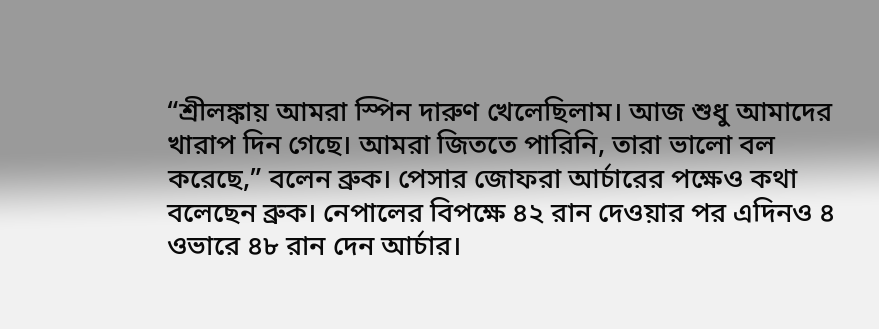“শ্রীলঙ্কায় আমরা স্পিন দারুণ খেলেছিলাম। আজ শুধু আমাদের খারাপ দিন গেছে। আমরা জিততে পারিনি, তারা ভালো বল করেছে,” বলেন ব্রুক। পেসার জোফরা আর্চারের পক্ষেও কথা বলেছেন ব্রুক। নেপালের বিপক্ষে ৪২ রান দেওয়ার পর এদিনও ৪ ওভারে ৪৮ রান দেন আর্চার।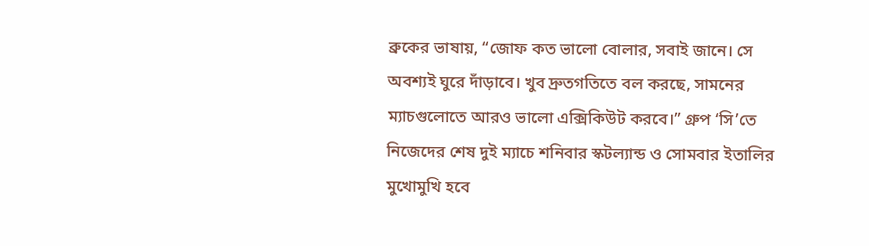ব্রুকের ভাষায়, “জোফ কত ভালো বোলার, সবাই জানে। সে অবশ্যই ঘুরে দাঁড়াবে। খুব দ্রুতগতিতে বল করছে, সামনের ম্যাচগুলোতে আরও ভালো এক্সিকিউট করবে।” গ্রুপ ‘সি’তে নিজেদের শেষ দুই ম্যাচে শনিবার স্কটল্যান্ড ও সোমবার ইতালির মুখোমুখি হবে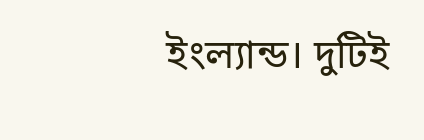ইংল্যান্ড। দুটিই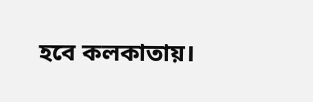হবে কলকাতায়।